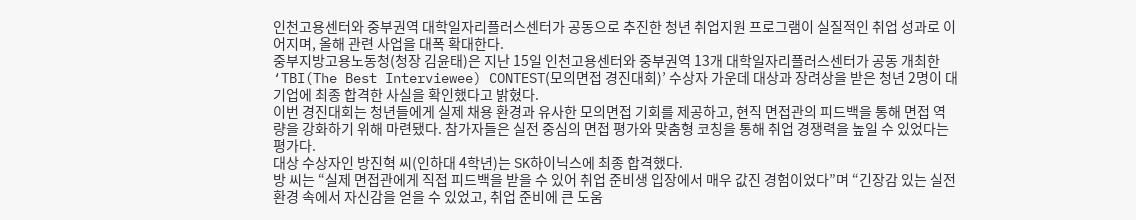인천고용센터와 중부권역 대학일자리플러스센터가 공동으로 추진한 청년 취업지원 프로그램이 실질적인 취업 성과로 이어지며, 올해 관련 사업을 대폭 확대한다.
중부지방고용노동청(청장 김윤태)은 지난 15일 인천고용센터와 중부권역 13개 대학일자리플러스센터가 공동 개최한 ‘TBI(The Best Interviewee) CONTEST(모의면접 경진대회)’ 수상자 가운데 대상과 장려상을 받은 청년 2명이 대기업에 최종 합격한 사실을 확인했다고 밝혔다.
이번 경진대회는 청년들에게 실제 채용 환경과 유사한 모의면접 기회를 제공하고, 현직 면접관의 피드백을 통해 면접 역량을 강화하기 위해 마련됐다. 참가자들은 실전 중심의 면접 평가와 맞춤형 코칭을 통해 취업 경쟁력을 높일 수 있었다는 평가다.
대상 수상자인 방진혁 씨(인하대 4학년)는 SK하이닉스에 최종 합격했다.
방 씨는 “실제 면접관에게 직접 피드백을 받을 수 있어 취업 준비생 입장에서 매우 값진 경험이었다”며 “긴장감 있는 실전 환경 속에서 자신감을 얻을 수 있었고, 취업 준비에 큰 도움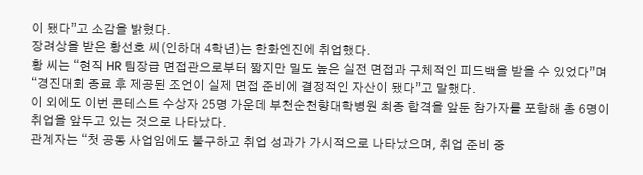이 됐다”고 소감을 밝혔다.
장려상을 받은 황선호 씨(인하대 4학년)는 한화엔진에 취업했다.
황 씨는 “현직 HR 팀장급 면접관으로부터 짧지만 밀도 높은 실전 면접과 구체적인 피드백을 받을 수 있었다”며 “경진대회 종료 후 제공된 조언이 실제 면접 준비에 결정적인 자산이 됐다”고 말했다.
이 외에도 이번 콘테스트 수상자 25명 가운데 부천순천향대학병원 최종 합격을 앞둔 참가자를 포함해 총 6명이 취업을 앞두고 있는 것으로 나타났다.
관계자는 “첫 공동 사업임에도 불구하고 취업 성과가 가시적으로 나타났으며, 취업 준비 중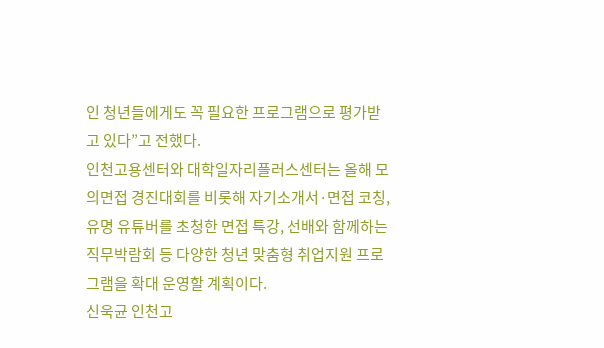인 청년들에게도 꼭 필요한 프로그램으로 평가받고 있다”고 전했다.
인천고용센터와 대학일자리플러스센터는 올해 모의면접 경진대회를 비롯해 자기소개서·면접 코칭, 유명 유튜버를 초청한 면접 특강, 선배와 함께하는 직무박람회 등 다양한 청년 맞춤형 취업지원 프로그램을 확대 운영할 계획이다.
신욱균 인천고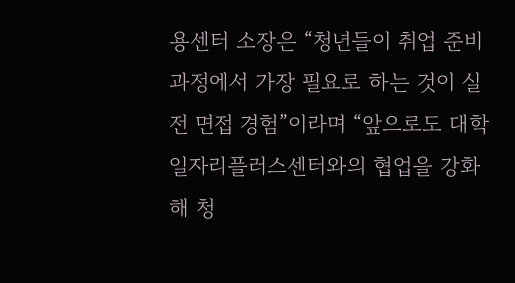용센터 소장은 “청년들이 취업 준비 과정에서 가장 필요로 하는 것이 실전 면접 경험”이라며 “앞으로도 대학일자리플러스센터와의 협업을 강화해 청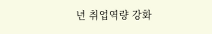년 취업역량 강화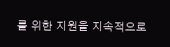를 위한 지원을 지속적으로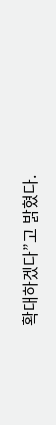확대하겠다”고 밝혔다.